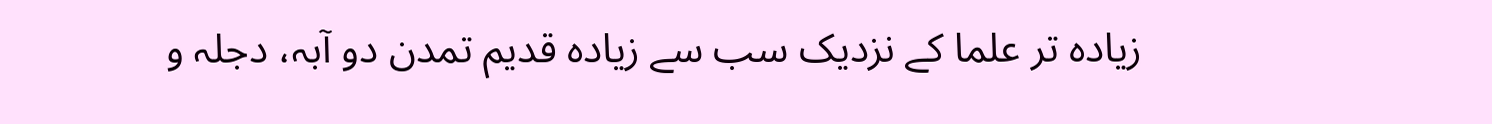زیادہ تر علما کے نزدیک سب سے زیادہ قدیم تمدن دو آبہ، دجلہ و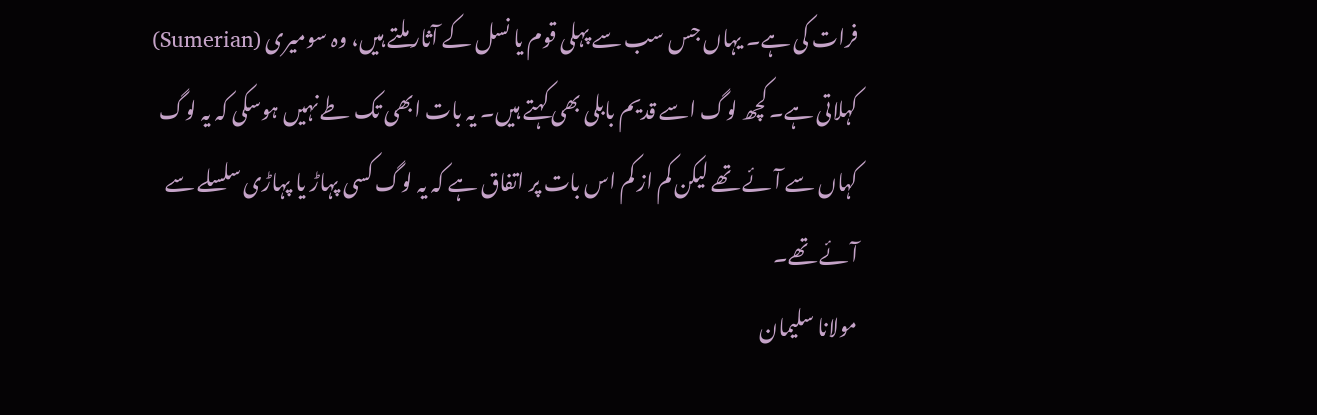فرات کی ہے۔ یہاں جس سب سے پہلی قوم یا نسل کے آثار ملتے ہیں، وہ سومیری (Sumerian) کہلاتی ہے۔ کچھ لوگ اسے قدیم بابلی بھی کہتے ہیں۔ یہ بات ابھی تک طے نہیں ہوسکی کہ یہ لوگ کہاں سے آئے تھے لیکن کم از کم اس بات پر اتفاق ہے کہ یہ لوگ کسی پہاڑ یا پہاڑی سلسلے سے آئے تھے۔
مولانا سلیمان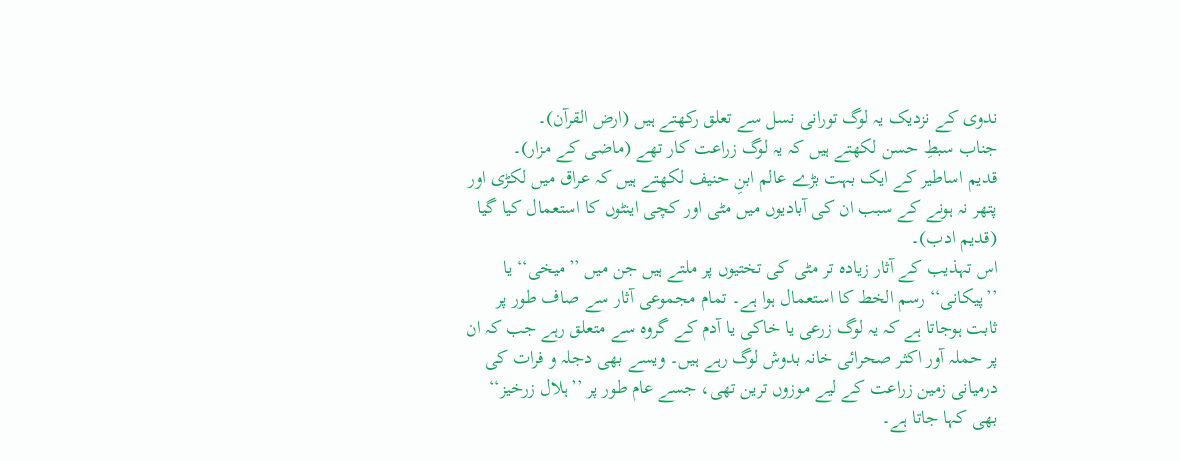ندوی کے نزدیک یہ لوگ تورانی نسل سے تعلق رکھتے ہیں (ارض القرآن)۔
جناب سبطِ حسن لکھتے ہیں کہ یہ لوگ زراعت کار تھے (ماضی کے مزار)۔
قدیم اساطیر کے ایک بہت بڑے عالم ابنِ حنیف لکھتے ہیں کہ عراق میں لکڑی اور پتھر نہ ہونے کے سبب ان کی آبادیوں میں مٹی اور کچی اینٹوں کا استعمال کیا گیا (قدیم ادب)۔
اس تہذیب کے آثار زیادہ تر مٹی کی تختیوں پر ملتے ہیں جن میں ’’میخی‘‘ یا ’’پیکانی‘‘ رسم الخط کا استعمال ہوا ہے۔ تمام مجموعی آثار سے صاف طور پر ثابت ہوجاتا ہے کہ یہ لوگ زرعی یا خاکی یا آدم کے گروہ سے متعلق رہے جب کہ ان پر حملہ آور اکثر صحرائی خانہ بدوش لوگ رہے ہیں۔ ویسے بھی دجلہ و فرات کی درمیانی زمین زراعت کے لیے موزوں ترین تھی، جسے عام طور پر ’’ہلال زرخیز‘‘ بھی کہا جاتا ہے۔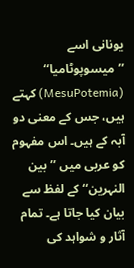یونانی اسے ’’میسوپوٹامیا‘‘ (MesuPotemia) کہتے ہیں، جس کے معنی دو آبہ کے ہیں۔ اس مفہوم کو عربی میں ’’بین النہرین‘‘ کے لفظ سے بیان کیا جاتا ہے۔ تمام آثار و شواہد کی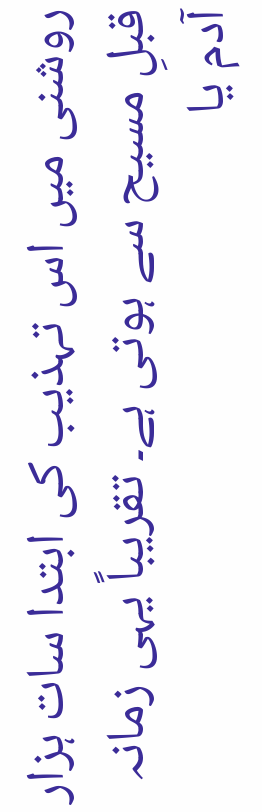روشنی میں اس تہذیب کی ابتدا سات ہزار قبلِ مسیح سے ہوتی ہے۔ تقریباً یہی زمانہ آدم یا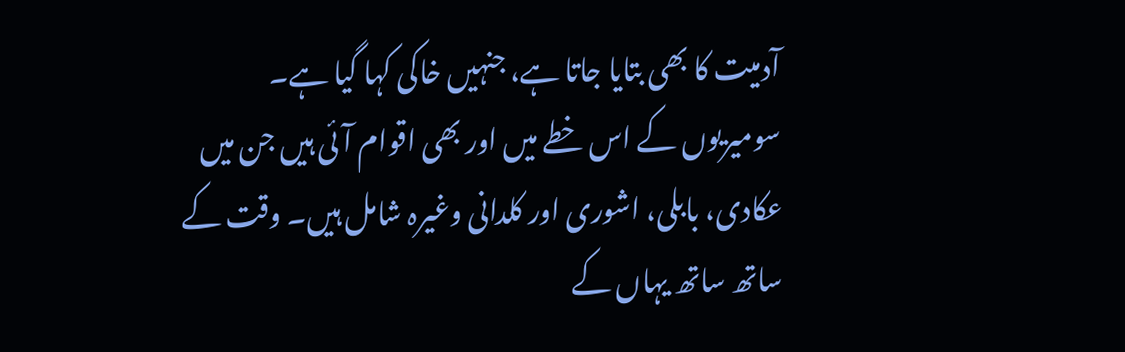آدمیت کا بھی بتایا جاتا ہے، جنہیں خاکی کہا گیا ہے۔
سومیریوں کے اس خطے میں اور بھی اقوام آئی ہیں جن میں عکادی، بابلی، اشوری اور کلدانی وغیرہ شامل ہیں۔ وقت کے ساتھ ساتھ یہاں کے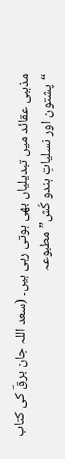مذہبی عقائد میں تبدیلیاں بھی ہوتی رہی ہیں۔ (سعد اللہ جان برقؔ کی کتاب “پشتون اور نسلیاتِ ہندو کُش” مطبوعہ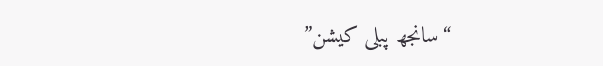“سانجھ پبلی کیشن”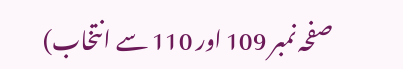صفحہ نمبر 109 اور 110 سے انتخاب)